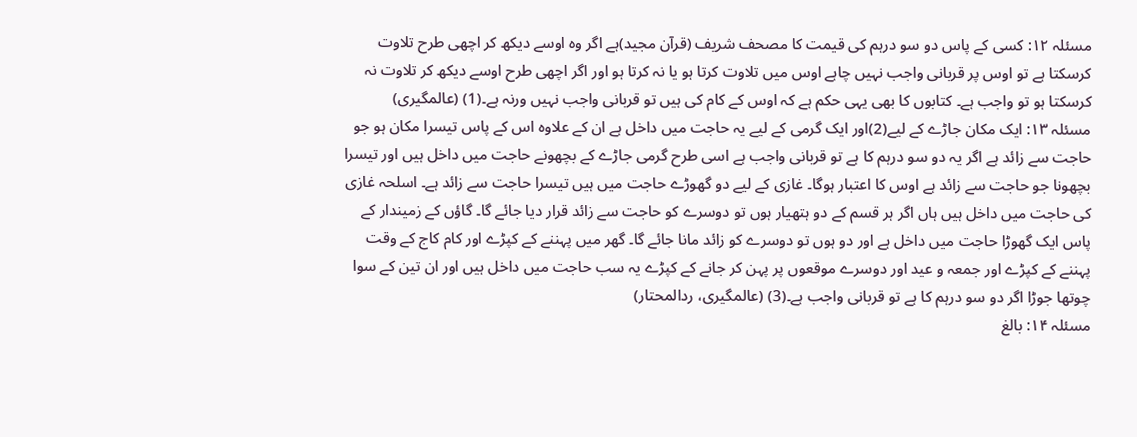مسئلہ ۱۲: کسی کے پاس دو سو درہم کی قیمت کا مصحف شریف (قرآن مجید)ہے اگر وہ اوسے دیکھ کر اچھی طرح تلاوت کرسکتا ہے تو اوس پر قربانی واجب نہیں چاہے اوس میں تلاوت کرتا ہو یا نہ کرتا ہو اور اگر اچھی طرح اوسے دیکھ کر تلاوت نہ کرسکتا ہو تو واجب ہے۔ کتابوں کا بھی یہی حکم ہے کہ اوس کے کام کی ہیں تو قربانی واجب نہیں ورنہ ہے۔(1) (عالمگیری)
مسئلہ ۱۳: ایک مکان جاڑے کے لیے(2)اور ایک گرمی کے لیے یہ حاجت میں داخل ہے ان کے علاوہ اس کے پاس تیسرا مکان ہو جو حاجت سے زائد ہے اگر یہ دو سو درہم کا ہے تو قربانی واجب ہے اسی طرح گرمی جاڑے کے بچھونے حاجت میں داخل ہیں اور تیسرا بچھونا جو حاجت سے زائد ہے اوس کا اعتبار ہوگا۔ غازی کے لیے دو گھوڑے حاجت میں ہیں تیسرا حاجت سے زائد ہے۔ اسلحہ غازی کی حاجت میں داخل ہیں ہاں اگر ہر قسم کے دو ہتھیار ہوں تو دوسرے کو حاجت سے زائد قرار دیا جائے گا۔ گاؤں کے زمیندار کے پاس ایک گھوڑا حاجت میں داخل ہے اور دو ہوں تو دوسرے کو زائد مانا جائے گا۔ گھر میں پہننے کے کپڑے اور کام کاج کے وقت پہننے کے کپڑے اور جمعہ و عید اور دوسرے موقعوں پر پہن کر جانے کے کپڑے یہ سب حاجت میں داخل ہیں اور ان تین کے سوا چوتھا جوڑا اگر دو سو درہم کا ہے تو قربانی واجب ہے۔(3) (عالمگیری، ردالمحتار)
مسئلہ ۱۴: بالغ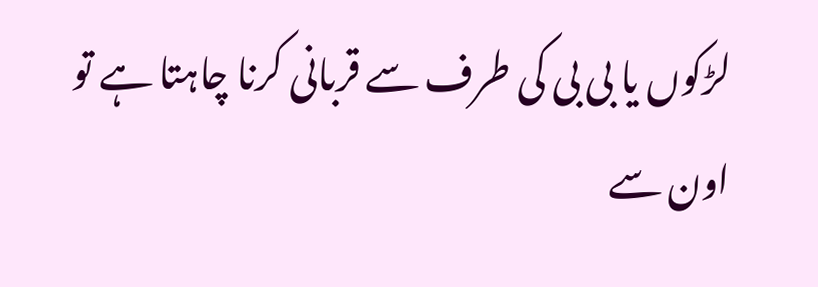لڑکوں یا بی بی کی طرف سے قربانی کرنا چاہتا ہے تو اون سے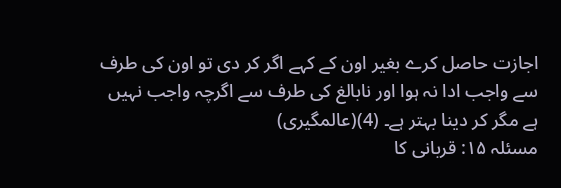اجازت حاصل کرے بغیر اون کے کہے اگر کر دی تو اون کی طرف سے واجب ادا نہ ہوا اور نابالغ کی طرف سے اگرچہ واجب نہیں ہے مگر کر دینا بہتر ہے۔ (4)(عالمگیری)
مسئلہ ۱۵: قربانی کا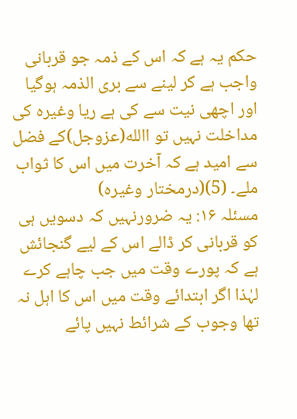حکم یہ ہے کہ اس کے ذمہ جو قربانی واجب ہے کر لینے سے بری الذمہ ہوگیا اور اچھی نیت سے کی ہے ریا وغیرہ کی مداخلت نہیں تو االله(عزوجل)کے فضل سے امید ہے کہ آخرت میں اس کا ثواب ملے۔ (5)(درمختار وغیرہ)
مسئلہ ۱۶: یہ ضرورنہیں کہ دسویں ہی کو قربانی کر ڈالے اس کے لیے گنجائش ہے کہ پورے وقت میں جب چاہے کرے لہٰذا اگر ابتدائے وقت میں اس کا اہل نہ تھا وجوب کے شرائط نہیں پائے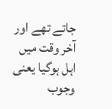جاتے تھے اور آخر وقت میں اہل ہوگیا یعنی وجوب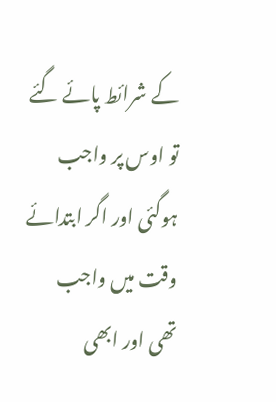کے شرائط پائے گئے تو اوس پر واجب ہوگئی اور اگر ابتدائے وقت میں واجب تھی اور ابھی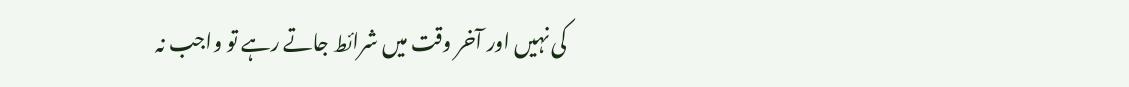کی نہیں اور آخر وقت میں شرائط جاتے رہے تو واجب نہ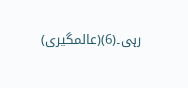رہی۔(6)(عالمگیری)